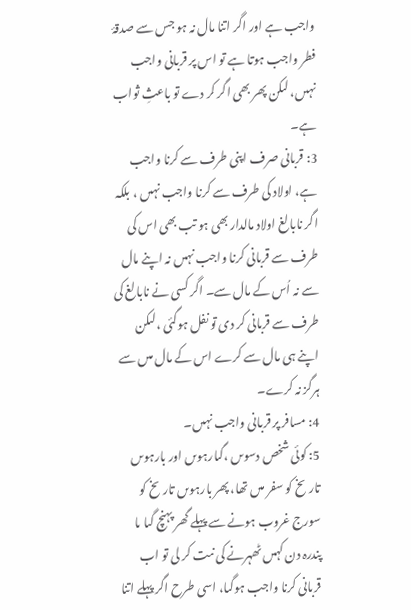واجب ہے اور اگر اتنا مال نہ ہو جس سے صدقۂ فطر واجب ہوتا ہے تو اس پر قربانى واجب نہىں، لىکن پھر بھى اگر کر دے تو باعثِ ثواب ہے۔
3: قربانى صرف اپنى طرف سے کرنا واجب ہے، اولاد کى طرف سے کرنا واجب نہىں ، بلکہ اگر نابالغ اولاد مالدار بھى ہو تب بھى اس کى طرف سے قربانى کرنا واجب نہىں نہ اپنے مال سے نہ اُس کے مال سے۔ اگر کسى نے نابالغ کى طرف سے قربانى کر دى تو نفل ہوگئى ،لىکن اپنے ہى مال سے کرے اس کے مال مىں سے ہرگز نہ کرے۔
4: مسافر پر قربانى واجب نہىں۔
5: کوئى شخص دسوىں ،گىارہوىں اور بارہوىں تارىخ کو سفر مىں تھا، پھر بارہوىں تارىخ کو سورج غروب ہونے سے پہلے گھر پہنچ گىا ىا پندرہ دن کہىں ٹھہرنے کى نىت کر لى تو اب قربانى کرنا واجب ہوگىا، اسى طرح اگر پہلے اتنا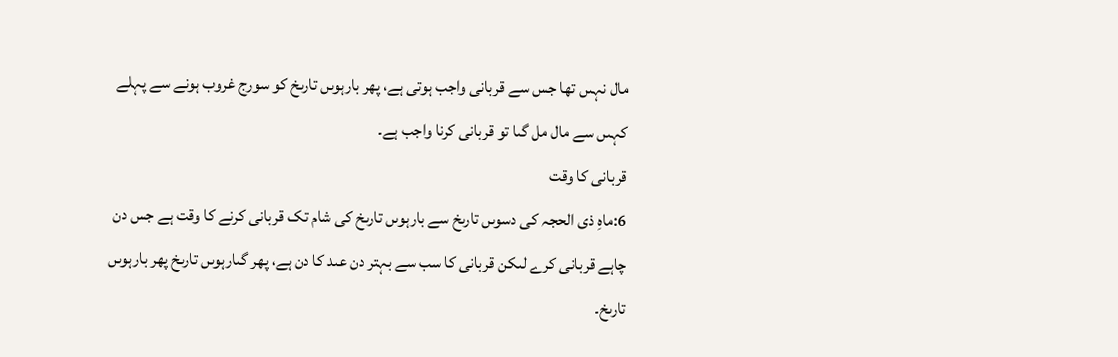مال نہىں تھا جس سے قربانى واجب ہوتى ہے، پھر بارہوىں تارىخ کو سورج غروب ہونے سے پہلے کہىں سے مال مل گىا تو قربانى کرنا واجب ہے۔
قربانى کا وقت
6:ماہِ ذى الحجہ کى دسوىں تارىخ سے بارہوىں تارىخ کى شام تک قربانى کرنے کا وقت ہے جس دن چاہے قربانى کرے لىکن قربانى کا سب سے بہتر دن عىد کا دن ہے، پھر گىارہوىں تارىخ پھر بارہوىں تارىخ۔